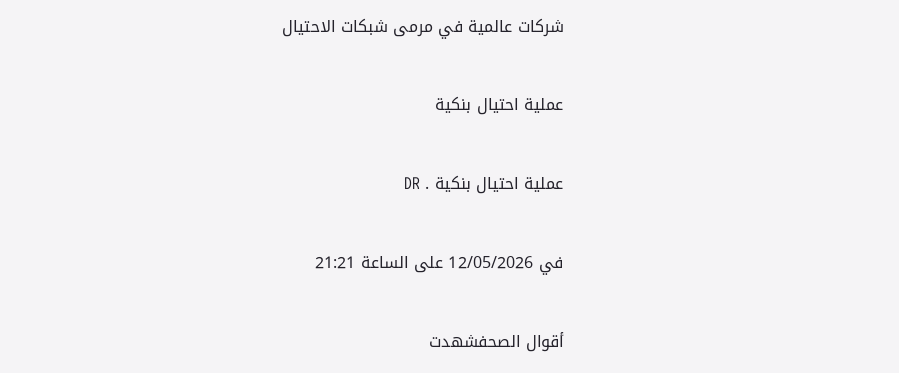شركات عالمية في مرمى شبكات الاحتيال

عملية احتيال بنكية

عملية احتيال بنكية . DR

في 12/05/2026 على الساعة 21:21

أقوال الصحفشهدت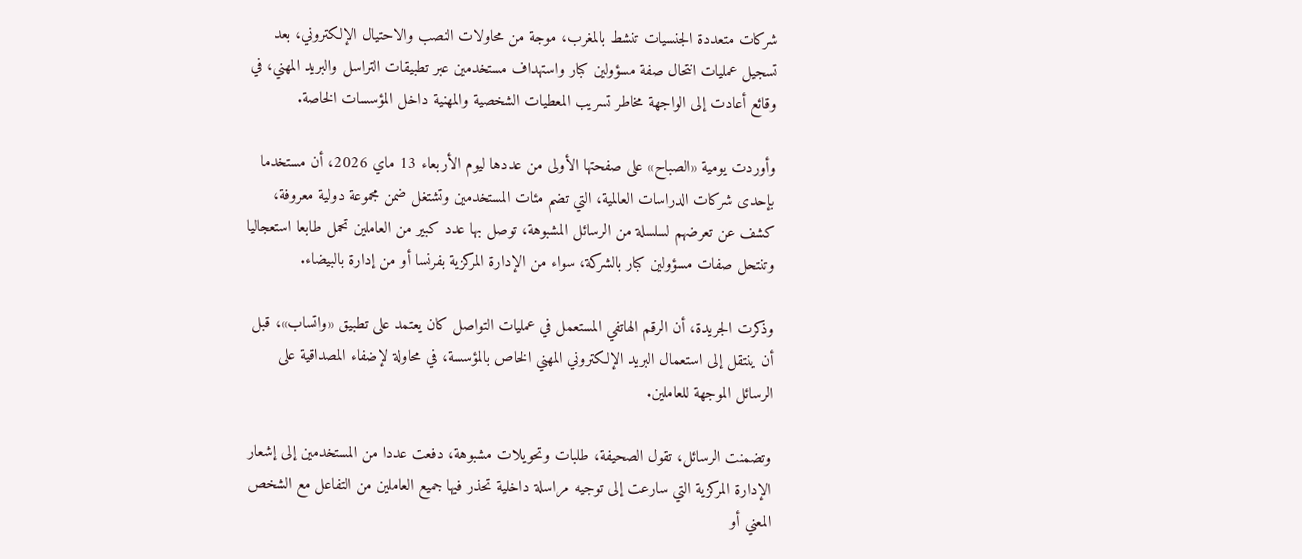شركات متعددة الجنسيات تنشط بالمغرب، موجة من محاولات النصب والاحتيال الإلكتروني، بعد تسجيل عمليات انتحال صفة مسؤولين كبار واستهداف مستخدمين عبر تطبيقات التراسل والبريد المهني، في وقائع أعادت إلى الواجهة مخاطر تسريب المعطيات الشخصية والمهنية داخل المؤسسات الخاصة.

وأوردت يومية «الصباح» على صفحتها الأولى من عددها ليوم الأربعاء 13 ماي 2026، أن مستخدما بإحدى شركات الدراسات العالمية، التي تضم مئات المستخدمين وتشتغل ضمن مجموعة دولية معروفة، كشف عن تعرضهم لسلسلة من الرسائل المشبوهة، توصل بها عدد كبير من العاملين تحمل طابعا استعجاليا وتنتحل صفات مسؤولين كبار بالشركة، سواء من الإدارة المركزية بفرنسا أو من إدارة بالبيضاء.

وذكرت الجريدة، أن الرقم الهاتفي المستعمل في عمليات التواصل كان يعتمد على تطبيق «واتساب»، قبل أن ينتقل إلى استعمال البريد الإلكتروني المهني الخاص بالمؤسسة، في محاولة لإضفاء المصداقية على الرسائل الموجهة للعاملين.

وتضمنت الرسائل، تقول الصحيفة، طلبات وتحويلات مشبوهة، دفعت عددا من المستخدمين إلى إشعار الإدارة المركزية التي سارعت إلى توجيه مراسلة داخلية تحذر فيها جميع العاملين من التفاعل مع الشخص المعني أو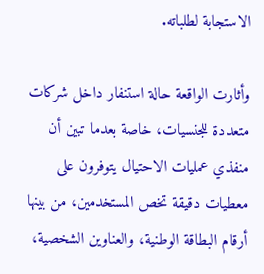الاستجابة لطلباته.

وأثارت الواقعة حالة استنفار داخل شركات متعددة للجنسيات، خاصة بعدما تبين أن منفذي عمليات الاحتيال يتوفرون على معطيات دقيقة تخص المستخدمين، من بينها أرقام البطاقة الوطنية، والعناوين الشخصية،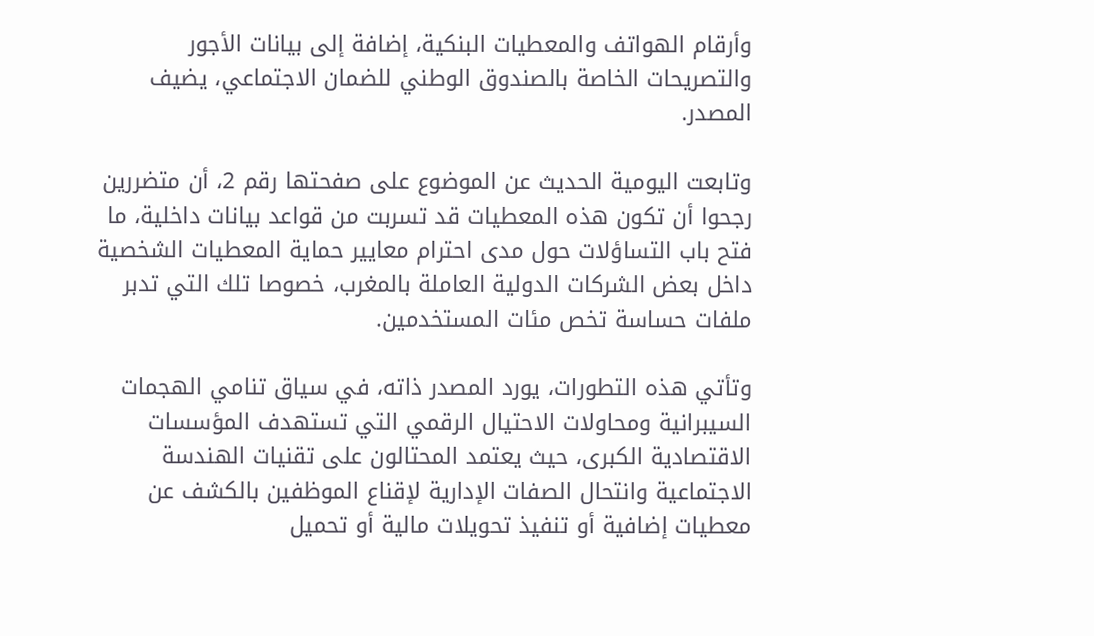وأرقام الهواتف والمعطيات البنكية، إضافة إلى بيانات الأجور والتصريحات الخاصة بالصندوق الوطني للضمان الاجتماعي، يضيف المصدر.

وتابعت اليومية الحديث عن الموضوع على صفحتها رقم 2، أن متضررين رجحوا أن تكون هذه المعطيات قد تسربت من قواعد بيانات داخلية، ما فتح باب التساؤلات حول مدى احترام معايير حماية المعطيات الشخصية داخل بعض الشركات الدولية العاملة بالمغرب، خصوصا تلك التي تدبر ملفات حساسة تخص مئات المستخدمين.

وتأتي هذه التطورات، يورد المصدر ذاته، في سياق تنامي الهجمات السيبرانية ومحاولات الاحتيال الرقمي التي تستهدف المؤسسات الاقتصادية الكبرى، حيث يعتمد المحتالون على تقنيات الهندسة الاجتماعية وانتحال الصفات الإدارية لإقناع الموظفين بالكشف عن معطيات إضافية أو تنفيذ تحويلات مالية أو تحميل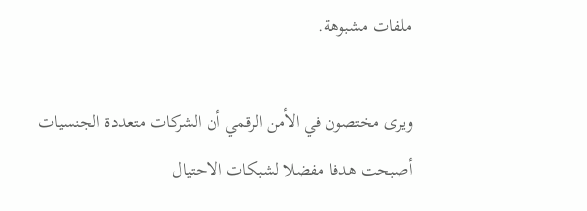ملفات مشبوهة.

ویری مختصون في الأمن الرقمي أن الشركات متعددة الجنسيات أصبحت هدفا مفضلا لشبكات الاحتيال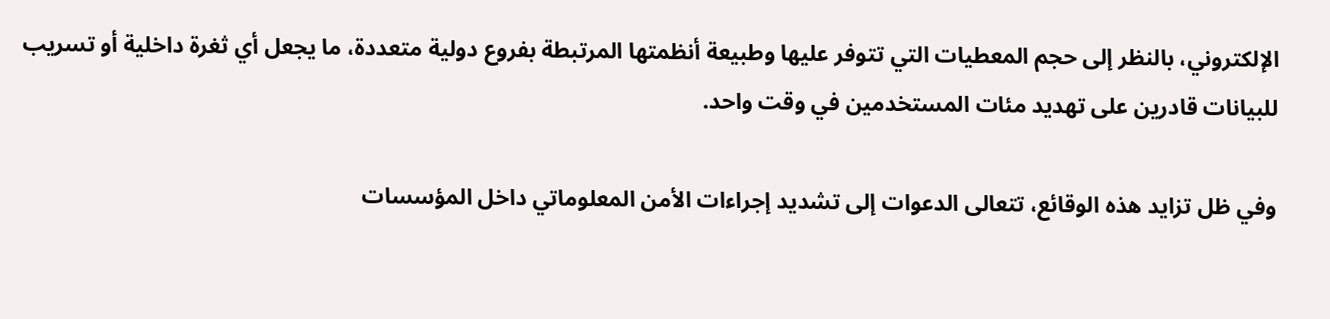الإلكتروني، بالنظر إلى حجم المعطيات التي تتوفر عليها وطبيعة أنظمتها المرتبطة بفروع دولية متعددة، ما يجعل أي ثغرة داخلية أو تسريب للبيانات قادرين على تهديد مئات المستخدمين في وقت واحد.

وفي ظل تزايد هذه الوقائع، تتعالى الدعوات إلى تشديد إجراءات الأمن المعلوماتي داخل المؤسسات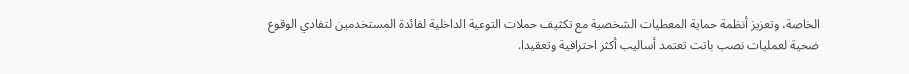الخاصة، وتعزيز أنظمة حماية المعطيات الشخصية مع تكثيف حملات التوعية الداخلية لفائدة المستخدمين لتفادي الوقوع ضحية لعمليات نصب باتت تعتمد أساليب أكثر احترافية وتعقيدا.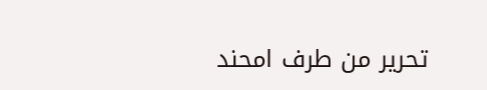تحرير من طرف امحند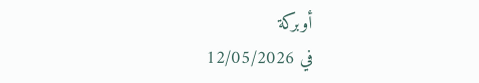أوبركة
في 12/05/2026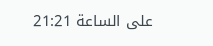على الساعة 21:21